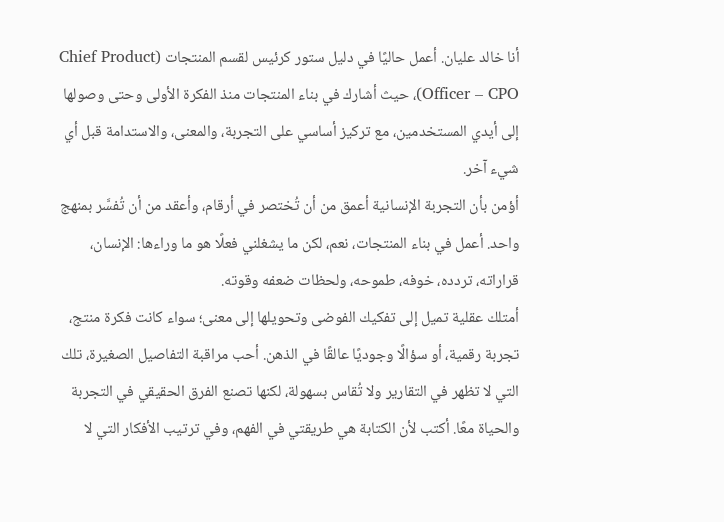أنا خالد عليان. أعمل حاليًا في دليل ستور كرئيس لقسم المنتجات (Chief Product Officer – CPO)، حيث أشارك في بناء المنتجات منذ الفكرة الأولى وحتى وصولها إلى أيدي المستخدمين، مع تركيز أساسي على التجربة، والمعنى، والاستدامة قبل أي شيء آخر.
أؤمن بأن التجربة الإنسانية أعمق من أن تُختصر في أرقام، وأعقد من أن تُفسَّر بمنهج واحد. أعمل في بناء المنتجات، نعم، لكن ما يشغلني فعلًا هو ما وراءها: الإنسان، قراراته، تردده، خوفه، طموحه، ولحظات ضعفه وقوته.
أمتلك عقلية تميل إلى تفكيك الفوضى وتحويلها إلى معنى؛ سواء كانت فكرة منتج، تجربة رقمية، أو سؤالًا وجوديًا عالقًا في الذهن. أحب مراقبة التفاصيل الصغيرة، تلك التي لا تظهر في التقارير ولا تُقاس بسهولة، لكنها تصنع الفرق الحقيقي في التجربة والحياة معًا. أكتب لأن الكتابة هي طريقتي في الفهم، وفي ترتيب الأفكار التي لا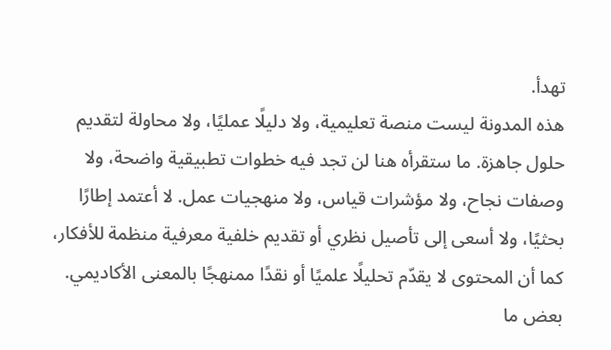تهدأ.
هذه المدونة ليست منصة تعليمية، ولا دليلًا عمليًا، ولا محاولة لتقديم حلول جاهزة. ما ستقرأه هنا لن تجد فيه خطوات تطبيقية واضحة، ولا وصفات نجاح، ولا مؤشرات قياس، ولا منهجيات عمل. لا أعتمد إطارًا بحثيًا، ولا أسعى إلى تأصيل نظري أو تقديم خلفية معرفية منظمة للأفكار، كما أن المحتوى لا يقدّم تحليلًا علميًا أو نقدًا ممنهجًا بالمعنى الأكاديمي.
بعض ما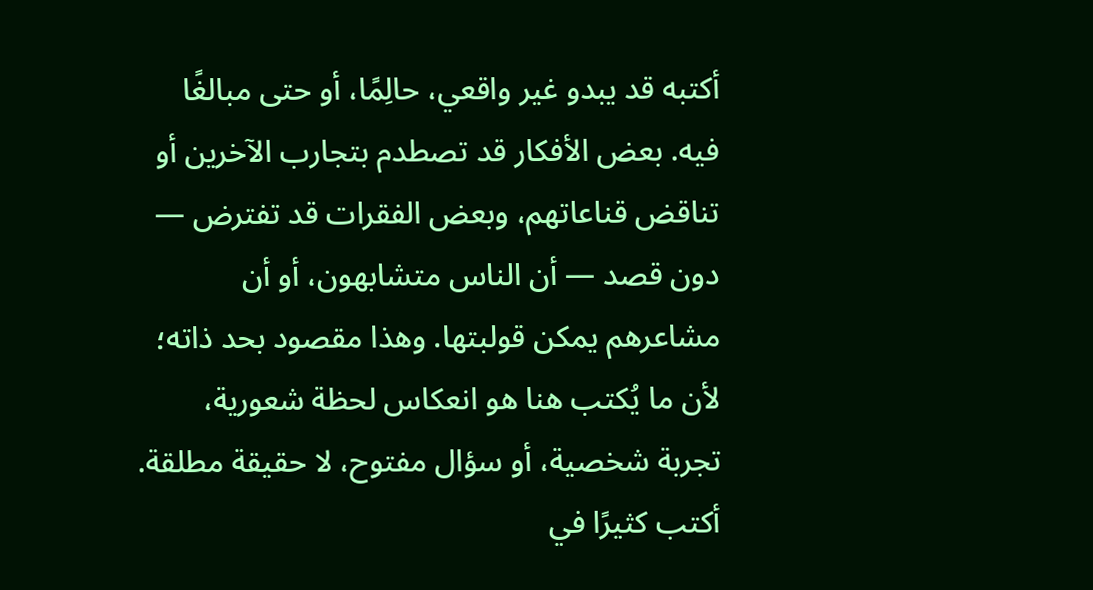أكتبه قد يبدو غير واقعي، حالِمًا، أو حتى مبالغًا فيه. بعض الأفكار قد تصطدم بتجارب الآخرين أو تناقض قناعاتهم، وبعض الفقرات قد تفترض — دون قصد — أن الناس متشابهون، أو أن مشاعرهم يمكن قولبتها. وهذا مقصود بحد ذاته؛ لأن ما يُكتب هنا هو انعكاس لحظة شعورية، تجربة شخصية، أو سؤال مفتوح، لا حقيقة مطلقة.
أكتب كثيرًا في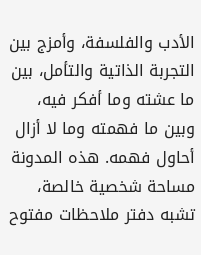الأدب والفلسفة، وأمزج بين التجربة الذاتية والتأمل، بين ما عشته وما أفكر فيه، وبين ما فهمته وما لا أزال أحاول فهمه. هذه المدونة مساحة شخصية خالصة، تشبه دفتر ملاحظات مفتوح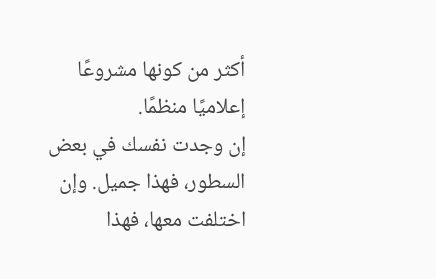أكثر من كونها مشروعًا إعلاميًا منظمًا.
إن وجدت نفسك في بعض السطور، فهذا جميل. وإن اختلفت معها، فهذا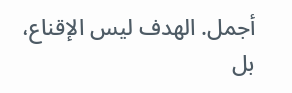أجمل. الهدف ليس الإقناع، بل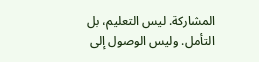المشاركة. ليس التعليم، بل التأمل. وليس الوصول إلى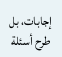إجابات، بل طرح أسئلة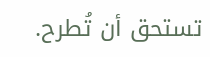تستحق أن تُطرح.